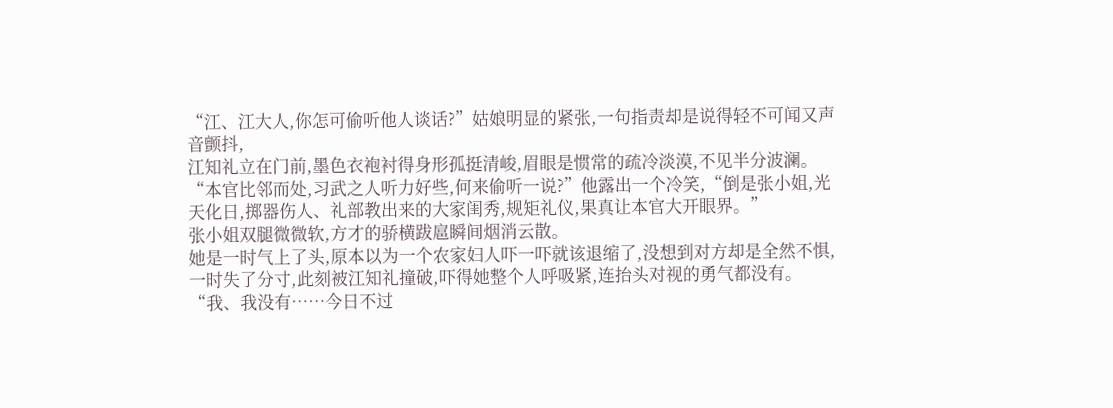“江、江大人,你怎可偷听他人谈话?”姑娘明显的紧张,一句指责却是说得轻不可闻又声音颤抖,
江知礼立在门前,墨色衣袍衬得身形孤挺清峻,眉眼是惯常的疏冷淡漠,不见半分波澜。
“本官比邻而处,习武之人听力好些,何来偷听一说?”他露出一个冷笑,“倒是张小姐,光天化日,掷器伤人、礼部教出来的大家闺秀,规矩礼仪,果真让本官大开眼界。”
张小姐双腿微微软,方才的骄横跋扈瞬间烟消云散。
她是一时气上了头,原本以为一个农家妇人吓一吓就该退缩了,没想到对方却是全然不惧,一时失了分寸,此刻被江知礼撞破,吓得她整个人呼吸紧,连抬头对视的勇气都没有。
“我、我没有……今日不过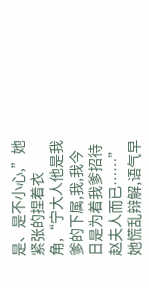是、是不小心,”她紧张的捏着衣角,“宁大人他是我爹的下属,我,我今日是为着我爹招待赵夫人而已……”她慌乱辩解,语气早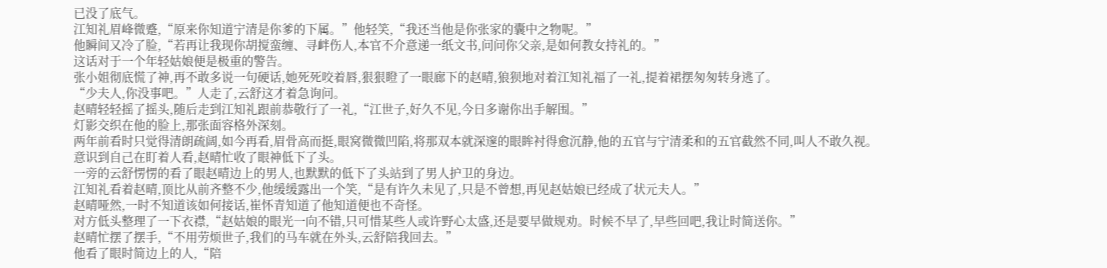已没了底气。
江知礼眉峰微蹙,“原来你知道宁清是你爹的下属。”他轻笑,“我还当他是你张家的囊中之物呢。”
他瞬间又冷了脸,“若再让我现你胡搅蛮缠、寻衅伤人,本官不介意递一纸文书,问问你父亲,是如何教女持礼的。”
这话对于一个年轻姑娘便是极重的警告。
张小姐彻底慌了神,再不敢多说一句硬话,她死死咬着唇,狠狠瞪了一眼廊下的赵晴,狼狈地对着江知礼福了一礼,提着裙摆匆匆转身逃了。
“少夫人,你没事吧。”人走了,云舒这才着急询问。
赵晴轻轻摇了摇头,随后走到江知礼跟前恭敬行了一礼,“江世子,好久不见,今日多谢你出手解围。”
灯影交织在他的脸上,那张面容格外深刻。
两年前看时只觉得清朗疏阔,如今再看,眉骨高而挺,眼窝微微凹陷,将那双本就深邃的眼眸衬得愈沉静,他的五官与宁清柔和的五官截然不同,叫人不敢久视。
意识到自己在盯着人看,赵晴忙收了眼神低下了头。
一旁的云舒愣愣的看了眼赵晴边上的男人,也默默的低下了头站到了男人护卫的身边。
江知礼看着赵晴,顶比从前齐整不少,他缓缓露出一个笑,“是有许久未见了,只是不曾想,再见赵姑娘已经成了状元夫人。”
赵晴哑然,一时不知道该如何接话,崔怀青知道了他知道便也不奇怪。
对方低头整理了一下衣襟,“赵姑娘的眼光一向不错,只可惜某些人或许野心太盛,还是要早做规劝。时候不早了,早些回吧,我让时简送你。”
赵晴忙摆了摆手,“不用劳烦世子,我们的马车就在外头,云舒陪我回去。”
他看了眼时简边上的人,“陪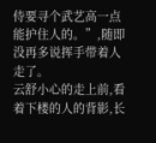侍要寻个武艺高一点能护住人的。”,随即没再多说挥手带着人走了。
云舒小心的走上前,看着下楼的人的背影,长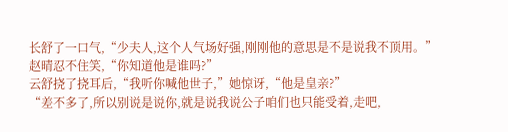长舒了一口气,“少夫人,这个人气场好强,刚刚他的意思是不是说我不顶用。”
赵晴忍不住笑,“你知道他是谁吗?”
云舒挠了挠耳后,“我听你喊他世子,”她惊讶,“他是皇亲?”
“差不多了,所以别说是说你,就是说我说公子咱们也只能受着,走吧,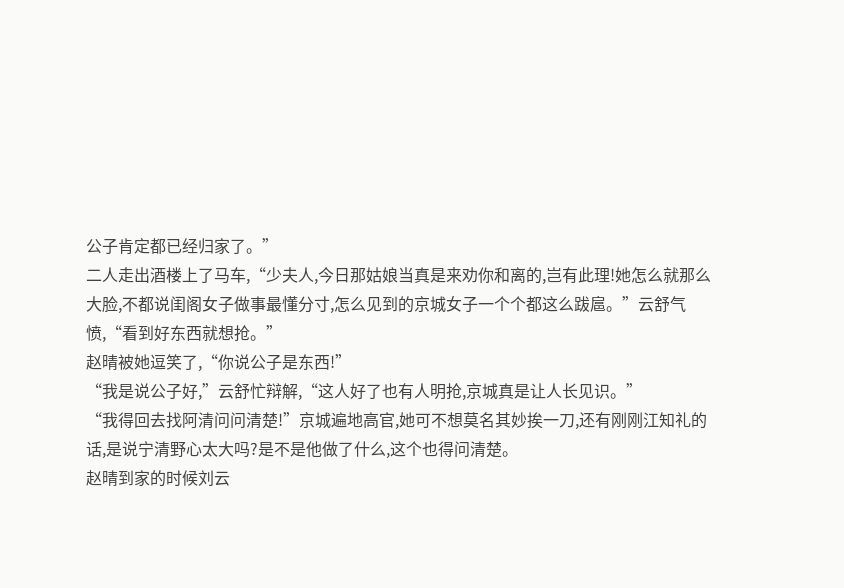公子肯定都已经归家了。”
二人走出酒楼上了马车,“少夫人,今日那姑娘当真是来劝你和离的,岂有此理!她怎么就那么大脸,不都说闺阁女子做事最懂分寸,怎么见到的京城女子一个个都这么跋扈。”云舒气愤,“看到好东西就想抢。”
赵晴被她逗笑了,“你说公子是东西!”
“我是说公子好,”云舒忙辩解,“这人好了也有人明抢,京城真是让人长见识。”
“我得回去找阿清问问清楚!”京城遍地高官,她可不想莫名其妙挨一刀,还有刚刚江知礼的话,是说宁清野心太大吗?是不是他做了什么,这个也得问清楚。
赵晴到家的时候刘云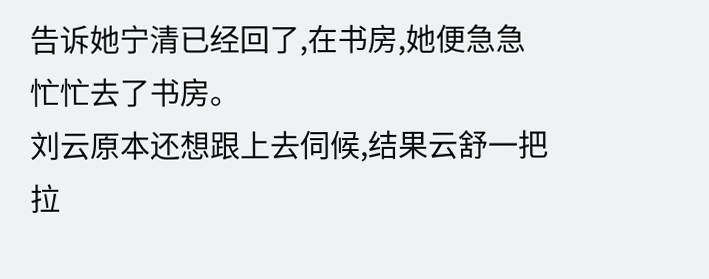告诉她宁清已经回了,在书房,她便急急忙忙去了书房。
刘云原本还想跟上去伺候,结果云舒一把拉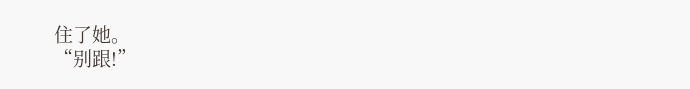住了她。
“别跟!”